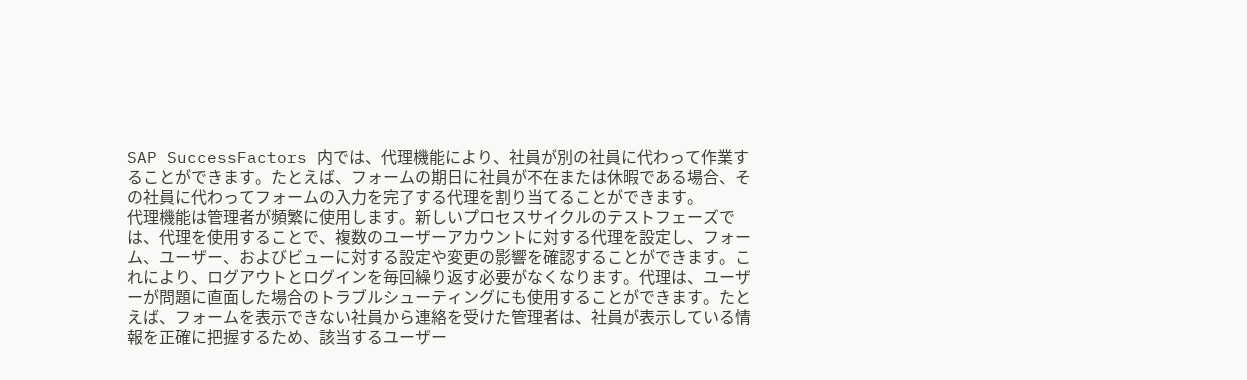SAP SuccessFactors 内では、代理機能により、社員が別の社員に代わって作業することができます。たとえば、フォームの期日に社員が不在または休暇である場合、その社員に代わってフォームの入力を完了する代理を割り当てることができます。
代理機能は管理者が頻繁に使用します。新しいプロセスサイクルのテストフェーズでは、代理を使用することで、複数のユーザーアカウントに対する代理を設定し、フォーム、ユーザー、およびビューに対する設定や変更の影響を確認することができます。これにより、ログアウトとログインを毎回繰り返す必要がなくなります。代理は、ユーザーが問題に直面した場合のトラブルシューティングにも使用することができます。たとえば、フォームを表示できない社員から連絡を受けた管理者は、社員が表示している情報を正確に把握するため、該当するユーザー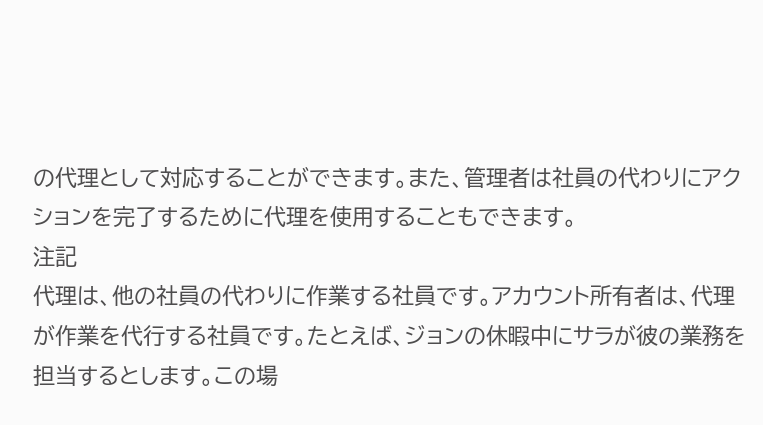の代理として対応することができます。また、管理者は社員の代わりにアクションを完了するために代理を使用することもできます。
注記
代理は、他の社員の代わりに作業する社員です。アカウント所有者は、代理が作業を代行する社員です。たとえば、ジョンの休暇中にサラが彼の業務を担当するとします。この場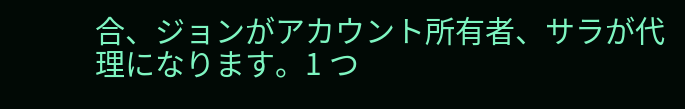合、ジョンがアカウント所有者、サラが代理になります。1 つ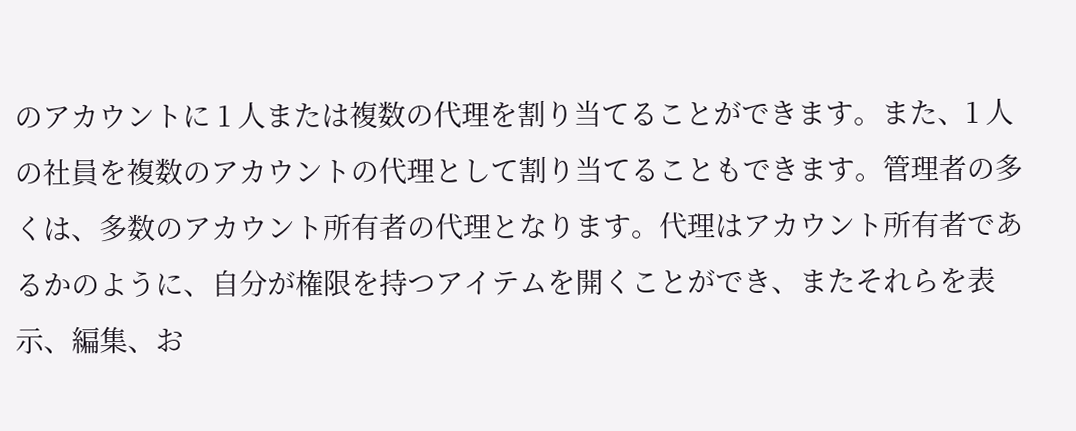のアカウントに 1 人または複数の代理を割り当てることができます。また、1 人の社員を複数のアカウントの代理として割り当てることもできます。管理者の多くは、多数のアカウント所有者の代理となります。代理はアカウント所有者であるかのように、自分が権限を持つアイテムを開くことができ、またそれらを表示、編集、お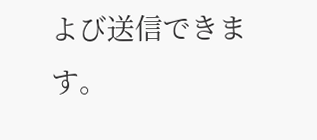よび送信できます。